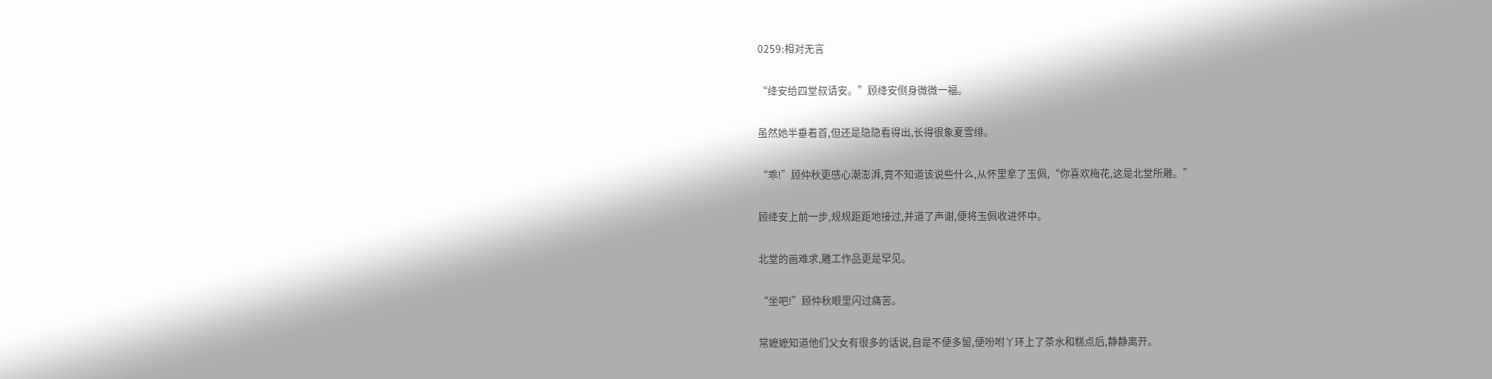0259:相对无言

“绛安给四堂叔请安。”顾绛安侧身微微一福。

虽然她半垂着首,但还是隐隐看得出,长得很象夏雪绯。

“乖!”顾仲秋更感心潮澎湃,竟不知道该说些什么,从怀里拿了玉佩,“你喜欢梅花,这是北堂所雕。”

顾绛安上前一步,规规距距地接过,并道了声谢,便将玉佩收进怀中。

北堂的画难求,雕工作品更是罕见。

“坐吧!”顾仲秋眼里闪过痛苦。

常嬷嬷知道他们父女有很多的话说,自是不便多留,便吩咐丫环上了茶水和糕点后,静静离开。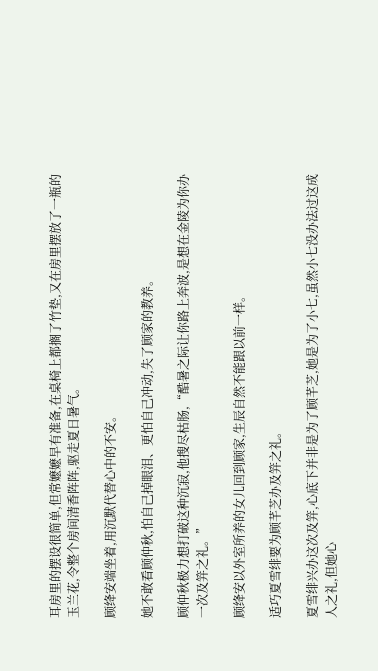耳房里的摆设很简单,但常嬷嬷早有准备,在桌椅上都搁了竹垫,又在房里摆放了一瓶的玉兰花,令整个房间清香阵阵,驱走夏日暑气。

顾绛安端坐着,用沉默代替心中的不安。

她不敢看顾仲秋,怕自己掉眼泪、更怕自己冲动,失了顾家的教养。

顾仲秋极力想打破这种沉寂,他搜尽枯肠,“酷暑之际让你路上奔波,是想在金陵为你办一次及笄之礼。”

顾绛安以外室所养的女儿回到顾家,生辰自然不能跟以前一样。

适巧夏雪绯要为顾芊芝办及笄之礼。

夏雪绯兴办这次及笄,心底下并非是为了顾芊芝,她是为了小七,虽然小七没办法过这成人之礼,但她心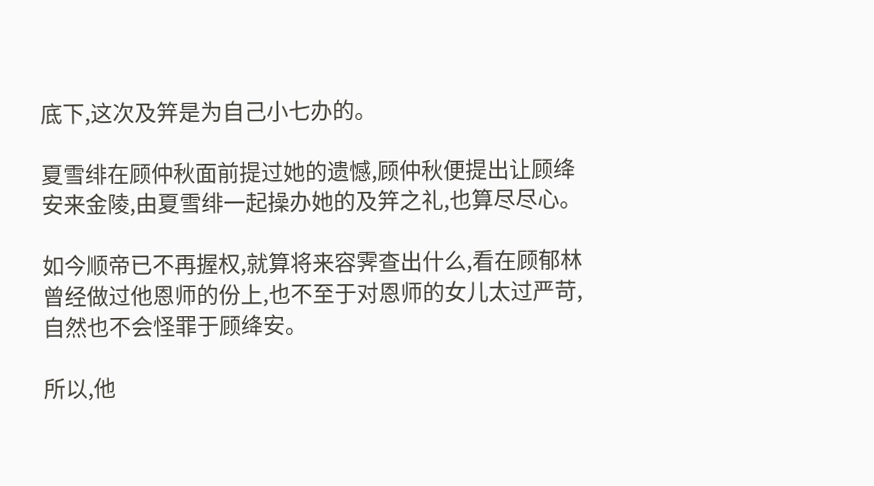底下,这次及笄是为自己小七办的。

夏雪绯在顾仲秋面前提过她的遗憾,顾仲秋便提出让顾绛安来金陵,由夏雪绯一起操办她的及笄之礼,也算尽尽心。

如今顺帝已不再握权,就算将来容霁查出什么,看在顾郁林曾经做过他恩师的份上,也不至于对恩师的女儿太过严苛,自然也不会怪罪于顾绛安。

所以,他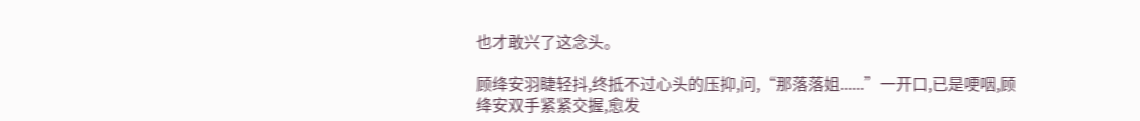也才敢兴了这念头。

顾绛安羽睫轻抖,终抵不过心头的压抑,问,“那落落姐......”一开口,已是哽咽,顾绛安双手紧紧交握,愈发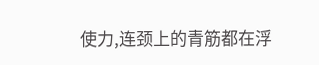使力,连颈上的青筋都在浮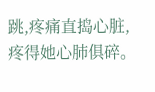跳,疼痛直捣心脏,疼得她心肺俱碎。